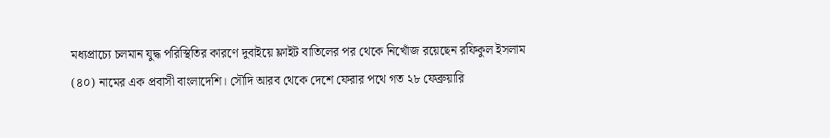মধ্যপ্রাচ্যে চলমান যুদ্ধ পরিস্থিতির কারণে দুবাইয়ে ফ্লাইট বাতিলের পর থেকে নিখোঁজ রয়েছেন রফিকুল ইসলাম (৪০) নামের এক প্রবাসী বাংলাদেশি। সৌদি আরব থেকে দেশে ফেরার পথে গত ২৮ ফেব্রুয়ারি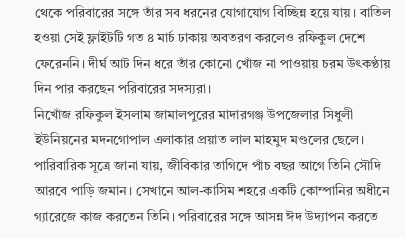থেকে পরিবারের সঙ্গে তাঁর সব ধরনের যোগাযোগ বিচ্ছিন্ন হয়ে যায়। বাতিল হওয়া সেই ফ্লাইটটি গত ৪ মার্চ ঢাকায় অবতরণ করলেও রফিকুল দেশে ফেরেননি। দীর্ঘ আট দিন ধরে তাঁর কোনো খোঁজ না পাওয়ায় চরম উৎকণ্ঠায় দিন পার করছেন পরিবারের সদস্যরা।
নিখোঁজ রফিকুল ইসলাম জামালপুরের মাদারগঞ্জ উপজেলার সিধুলী ইউনিয়নের মদনগোপাল এলাকার প্রয়াত লাল মাহমুদ মণ্ডলের ছেলে। পারিবারিক সূত্রে জানা যায়, জীবিকার তাগিদে পাঁচ বছর আগে তিনি সৌদি আরবে পাড়ি জমান। সেখানে আল-কাসিম শহরে একটি কোম্পানির অধীনে গ্যারেজে কাজ করতেন তিনি। পরিবারের সঙ্গে আসন্ন ঈদ উদ্যাপন করতে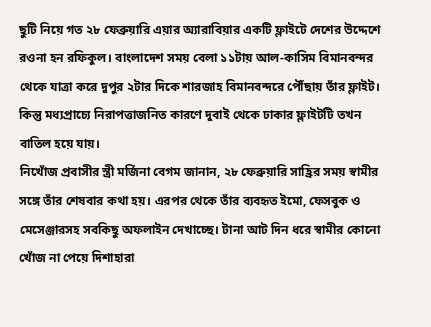ছুটি নিয়ে গত ২৮ ফেব্রুয়ারি এয়ার অ্যারাবিয়ার একটি ফ্লাইটে দেশের উদ্দেশে রওনা হন রফিকুল। বাংলাদেশ সময় বেলা ১১টায় আল-কাসিম বিমানবন্দর থেকে যাত্রা করে দুপুর ২টার দিকে শারজাহ বিমানবন্দরে পৌঁছায় তাঁর ফ্লাইট। কিন্তু মধ্যপ্রাচ্যে নিরাপত্তাজনিত কারণে দুবাই থেকে ঢাকার ফ্লাইটটি তখন বাতিল হয়ে যায়।
নিখোঁজ প্রবাসীর স্ত্রী মর্জিনা বেগম জানান, ২৮ ফেব্রুয়ারি সাহ্রির সময় স্বামীর সঙ্গে তাঁর শেষবার কথা হয়। এরপর থেকে তাঁর ব্যবহৃত ইমো, ফেসবুক ও মেসেঞ্জারসহ সবকিছু অফলাইন দেখাচ্ছে। টানা আট দিন ধরে স্বামীর কোনো খোঁজ না পেয়ে দিশাহারা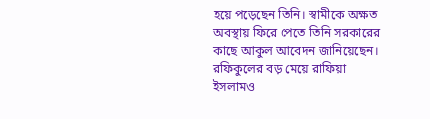হয়ে পড়েছেন তিনি। স্বামীকে অক্ষত অবস্থায় ফিরে পেতে তিনি সরকারের কাছে আকুল আবেদন জানিয়েছেন। রফিকুলের বড় মেয়ে রাফিয়া ইসলামও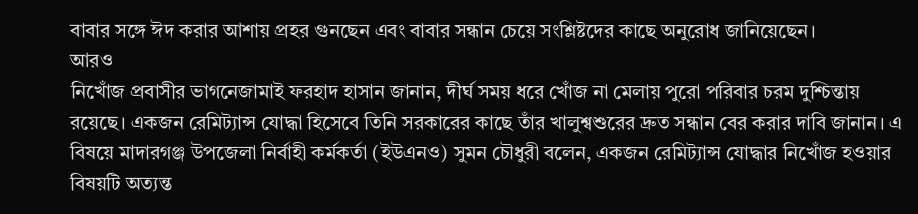বাবার সঙ্গে ঈদ করার আশায় প্রহর গুনছেন এবং বাবার সন্ধান চেয়ে সংশ্লিষ্টদের কাছে অনুরোধ জানিয়েছেন।
আরও
নিখোঁজ প্রবাসীর ভাগনেজামাই ফরহাদ হাসান জানান, দীর্ঘ সময় ধরে খোঁজ না মেলায় পুরো পরিবার চরম দুশ্চিন্তায় রয়েছে। একজন রেমিট্যান্স যোদ্ধা হিসেবে তিনি সরকারের কাছে তাঁর খালুশ্বশুরের দ্রুত সন্ধান বের করার দাবি জানান। এ বিষয়ে মাদারগঞ্জ উপজেলা নির্বাহী কর্মকর্তা (ইউএনও) সুমন চৌধুরী বলেন, একজন রেমিট্যান্স যোদ্ধার নিখোঁজ হওয়ার বিষয়টি অত্যন্ত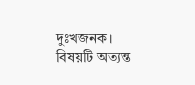দুঃখজনক। বিষয়টি অত্যন্ত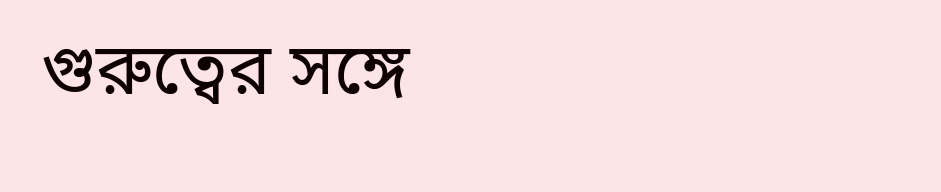গুরুত্বের সঙ্গে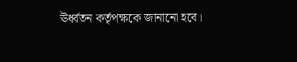ঊর্ধ্বতন কর্তৃপক্ষকে জানানো হবে।